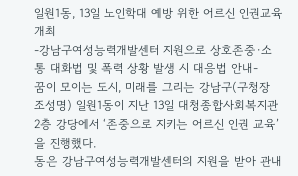일원1동, 13일 노인학대 예방 위한 어르신 인권교육 개최
-강남구여성능력개발센터 지원으로 상호존중·소통 대화법 및 폭력 상황 발생 시 대응법 안내-
꿈이 모이는 도시, 미래를 그리는 강남구(구청장 조성명) 일원1동이 지난 13일 대청종합사회복지관 2층 강당에서 ‘존중으로 지키는 어르신 인권 교육’을 진행했다.
동은 강남구여성능력개발센터의 지원을 받아 관내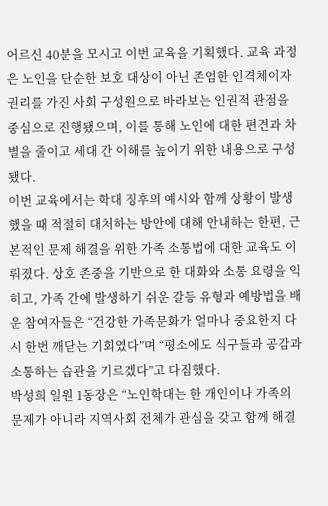어르신 40분을 모시고 이번 교육을 기획했다. 교육 과정은 노인을 단순한 보호 대상이 아닌 존엄한 인격체이자 권리를 가진 사회 구성원으로 바라보는 인권적 관점을 중심으로 진행됐으며, 이를 통해 노인에 대한 편견과 차별을 줄이고 세대 간 이해를 높이기 위한 내용으로 구성됐다.
이번 교육에서는 학대 징후의 예시와 함께 상황이 발생했을 때 적절히 대처하는 방안에 대해 안내하는 한편, 근본적인 문제 해결을 위한 가족 소통법에 대한 교육도 이뤄졌다. 상호 존중을 기반으로 한 대화와 소통 요령을 익히고, 가족 간에 발생하기 쉬운 갈등 유형과 예방법을 배운 참여자들은 “건강한 가족문화가 얼마나 중요한지 다시 한번 깨닫는 기회였다”며 “평소에도 식구들과 공감과 소통하는 습관을 기르겠다”고 다짐했다.
박성희 일원 1동장은 “노인학대는 한 개인이나 가족의 문제가 아니라 지역사회 전체가 관심을 갖고 함께 해결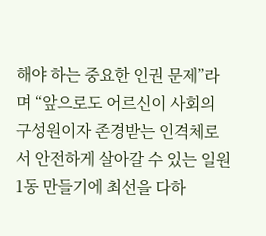해야 하는 중요한 인권 문제”라며 “앞으로도 어르신이 사회의 구성원이자 존경받는 인격체로서 안전하게 살아갈 수 있는 일원1동 만들기에 최선을 다하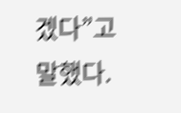겠다”고 말했다.